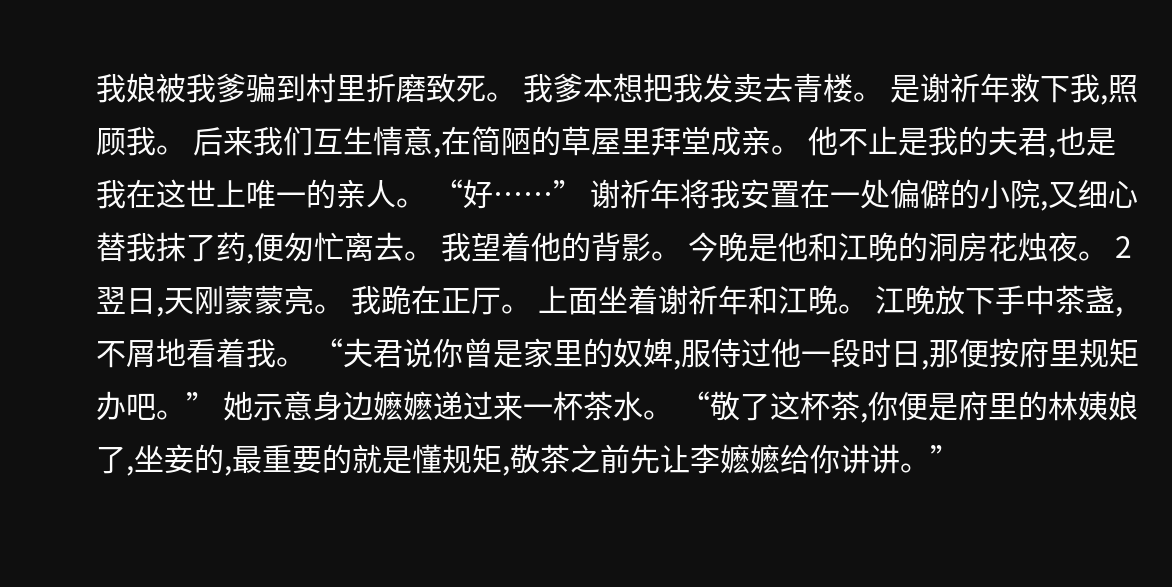我娘被我爹骗到村里折磨致死。 我爹本想把我发卖去青楼。 是谢祈年救下我,照顾我。 后来我们互生情意,在简陋的草屋里拜堂成亲。 他不止是我的夫君,也是我在这世上唯一的亲人。 “好……” 谢祈年将我安置在一处偏僻的小院,又细心替我抹了药,便匆忙离去。 我望着他的背影。 今晚是他和江晚的洞房花烛夜。 2 翌日,天刚蒙蒙亮。 我跪在正厅。 上面坐着谢祈年和江晚。 江晚放下手中茶盏,不屑地看着我。 “夫君说你曾是家里的奴婢,服侍过他一段时日,那便按府里规矩办吧。” 她示意身边嬷嬷递过来一杯茶水。 “敬了这杯茶,你便是府里的林姨娘了,坐妾的,最重要的就是懂规矩,敬茶之前先让李嬷嬷给你讲讲。”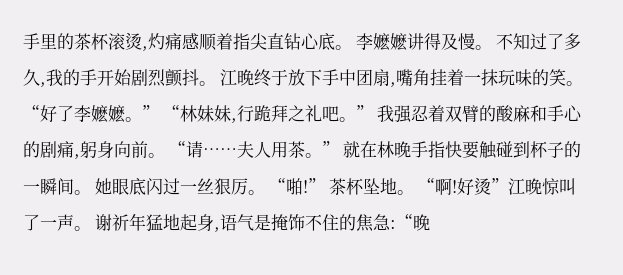手里的茶杯滚烫,灼痛感顺着指尖直钻心底。 李嬷嬷讲得及慢。 不知过了多久,我的手开始剧烈颤抖。 江晚终于放下手中团扇,嘴角挂着一抹玩味的笑。 “好了李嬷嬷。” “林妹妹,行跪拜之礼吧。” 我强忍着双臂的酸麻和手心的剧痛,躬身向前。 “请……夫人用茶。” 就在林晚手指快要触碰到杯子的一瞬间。 她眼底闪过一丝狠厉。 “啪!” 茶杯坠地。 “啊!好烫”江晚惊叫了一声。 谢祈年猛地起身,语气是掩饰不住的焦急:“晚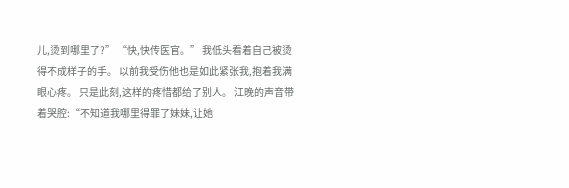儿,烫到哪里了?” “快,快传医官。” 我低头看着自己被烫得不成样子的手。 以前我受伤他也是如此紧张我,抱着我满眼心疼。 只是此刻,这样的疼惜都给了别人。 江晚的声音带着哭腔:“不知道我哪里得罪了妹妹,让她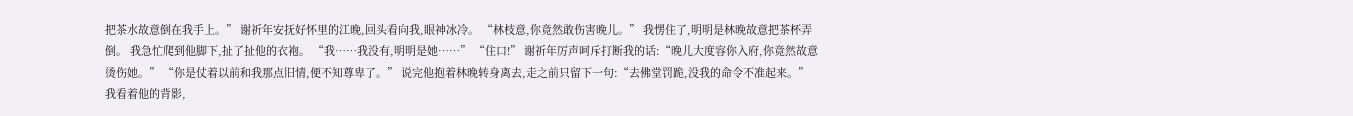把茶水故意倒在我手上。” 谢祈年安抚好怀里的江晚,回头看向我,眼神冰冷。 “林枝意,你竟然敢伤害晚儿。” 我愣住了,明明是林晚故意把茶杯弄倒。 我急忙爬到他脚下,扯了扯他的衣袍。 “我……我没有,明明是她……” “住口!” 谢祈年厉声呵斥打断我的话:“晚儿大度容你入府,你竟然故意烫伤她。” “你是仗着以前和我那点旧情,便不知尊卑了。” 说完他抱着林晚转身离去,走之前只留下一句:“去佛堂罚跪,没我的命令不准起来。” 我看着他的背影,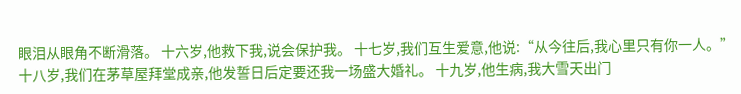眼泪从眼角不断滑落。 十六岁,他救下我,说会保护我。 十七岁,我们互生爱意,他说:“从今往后,我心里只有你一人。” 十八岁,我们在茅草屋拜堂成亲,他发誓日后定要还我一场盛大婚礼。 十九岁,他生病,我大雪天出门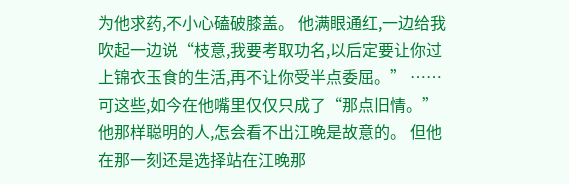为他求药,不小心磕破膝盖。 他满眼通红,一边给我吹起一边说“枝意,我要考取功名,以后定要让你过上锦衣玉食的生活,再不让你受半点委屈。” …… 可这些,如今在他嘴里仅仅只成了“那点旧情。” 他那样聪明的人,怎会看不出江晚是故意的。 但他在那一刻还是选择站在江晚那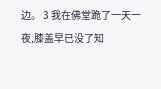边。 3 我在佛堂跪了一天一夜,膝盖早已没了知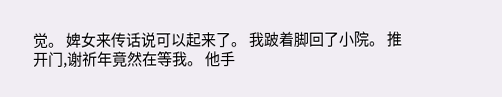觉。 婢女来传话说可以起来了。 我跛着脚回了小院。 推开门,谢祈年竟然在等我。 他手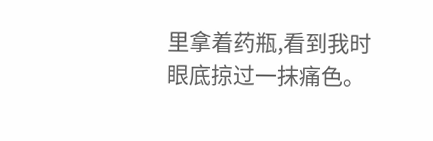里拿着药瓶,看到我时眼底掠过一抹痛色。